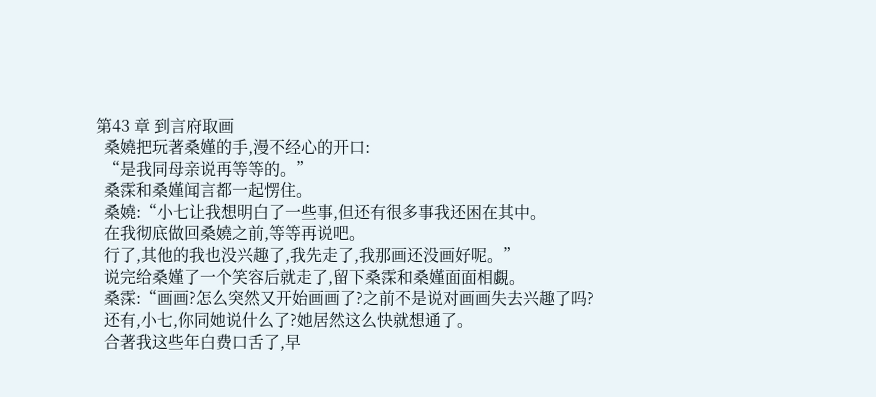第43 章 到言府取画
  桑嬈把玩著桑嫤的手,漫不经心的开口:
  “是我同母亲说再等等的。”
  桑霂和桑嫤闻言都一起愣住。
  桑嬈:“小七让我想明白了一些事,但还有很多事我还困在其中。
  在我彻底做回桑嬈之前,等等再说吧。
  行了,其他的我也没兴趣了,我先走了,我那画还没画好呢。”
  说完给桑嫤了一个笑容后就走了,留下桑霂和桑嫤面面相覷。
  桑霂:“画画?怎么突然又开始画画了?之前不是说对画画失去兴趣了吗?
  还有,小七,你同她说什么了?她居然这么快就想通了。
  合著我这些年白费口舌了,早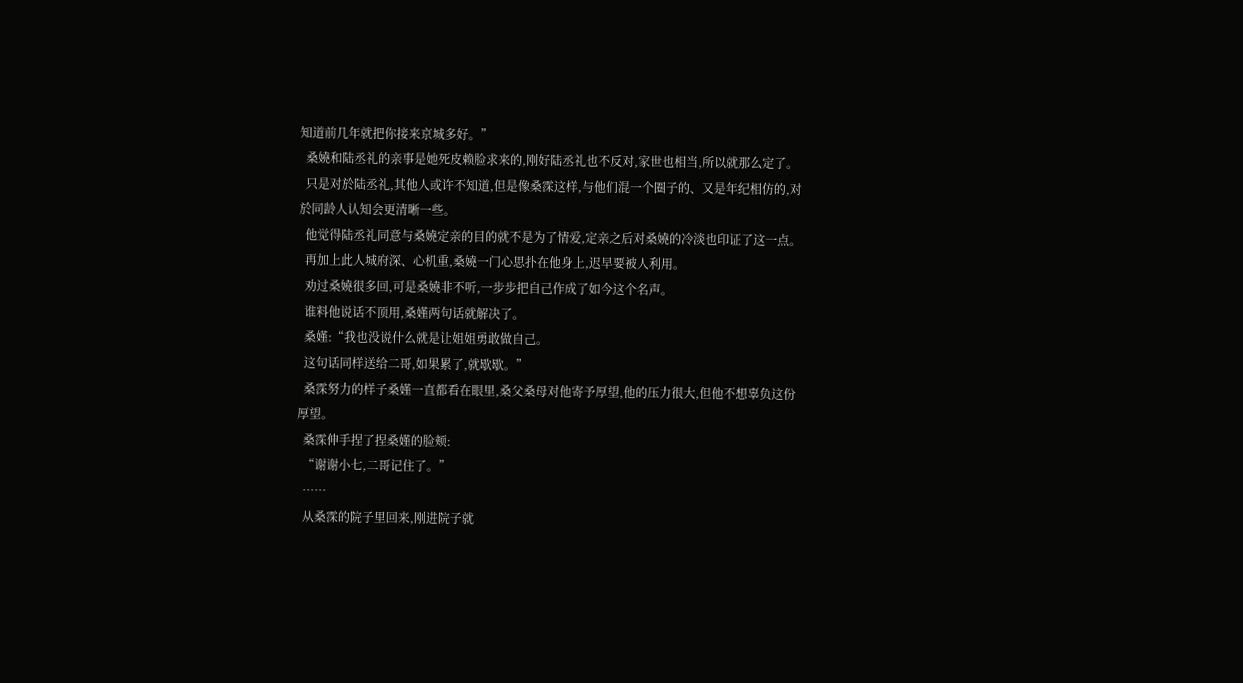知道前几年就把你接来京城多好。”
  桑嬈和陆丞礼的亲事是她死皮赖脸求来的,刚好陆丞礼也不反对,家世也相当,所以就那么定了。
  只是对於陆丞礼,其他人或许不知道,但是像桑霂这样,与他们混一个圈子的、又是年纪相仿的,对於同龄人认知会更清晰一些。
  他觉得陆丞礼同意与桑嬈定亲的目的就不是为了情爱,定亲之后对桑嬈的冷淡也印证了这一点。
  再加上此人城府深、心机重,桑嬈一门心思扑在他身上,迟早要被人利用。
  劝过桑嬈很多回,可是桑嬈非不听,一步步把自己作成了如今这个名声。
  谁料他说话不顶用,桑嫤两句话就解决了。
  桑嫤:“我也没说什么就是让姐姐勇敢做自己。
  这句话同样送给二哥,如果累了,就歇歇。”
  桑霂努力的样子桑嫤一直都看在眼里,桑父桑母对他寄予厚望,他的压力很大,但他不想辜负这份厚望。
  桑霂伸手捏了捏桑嫤的脸颊:
  “谢谢小七,二哥记住了。”
  ……
  从桑霂的院子里回来,刚进院子就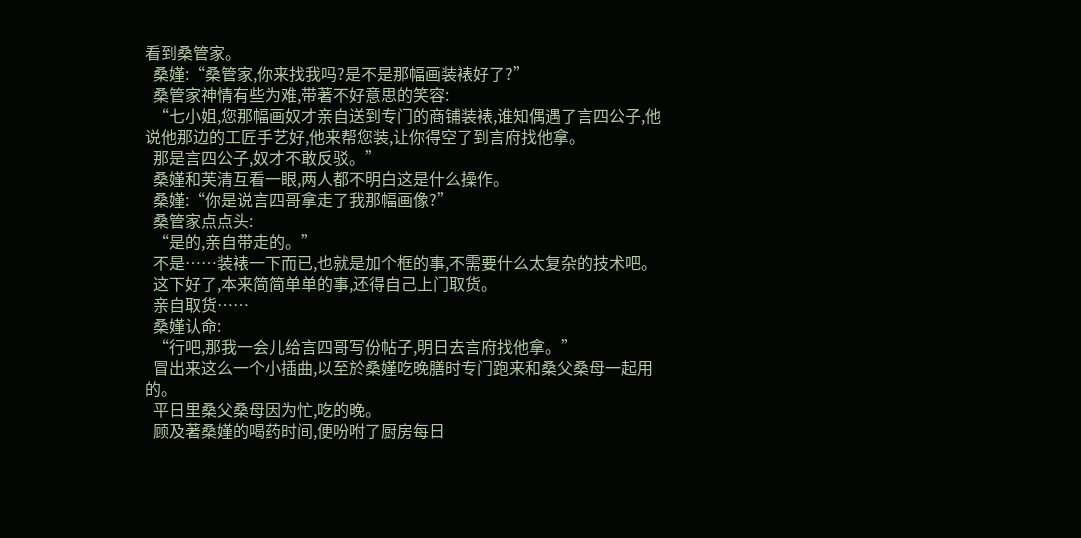看到桑管家。
  桑嫤:“桑管家,你来找我吗?是不是那幅画装裱好了?”
  桑管家神情有些为难,带著不好意思的笑容:
  “七小姐,您那幅画奴才亲自送到专门的商铺装裱,谁知偶遇了言四公子,他说他那边的工匠手艺好,他来帮您装,让你得空了到言府找他拿。
  那是言四公子,奴才不敢反驳。”
  桑嫤和芙清互看一眼,两人都不明白这是什么操作。
  桑嫤:“你是说言四哥拿走了我那幅画像?”
  桑管家点点头:
  “是的,亲自带走的。”
  不是……装裱一下而已,也就是加个框的事,不需要什么太复杂的技术吧。
  这下好了,本来简简单单的事,还得自己上门取货。
  亲自取货……
  桑嫤认命:
  “行吧,那我一会儿给言四哥写份帖子,明日去言府找他拿。”
  冒出来这么一个小插曲,以至於桑嫤吃晚膳时专门跑来和桑父桑母一起用的。
  平日里桑父桑母因为忙,吃的晚。
  顾及著桑嫤的喝药时间,便吩咐了厨房每日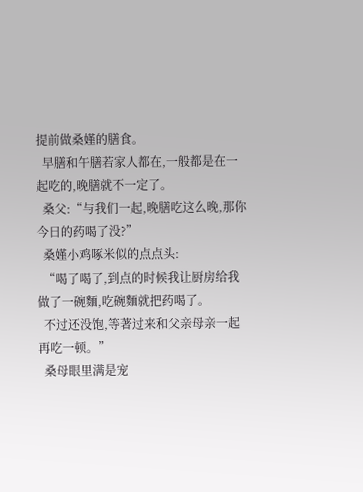提前做桑嫤的膳食。
  早膳和午膳若家人都在,一般都是在一起吃的,晚膳就不一定了。
  桑父:“与我们一起,晚膳吃这么晚,那你今日的药喝了没?”
  桑嫤小鸡啄米似的点点头:
  “喝了喝了,到点的时候我让厨房给我做了一碗麵,吃碗麵就把药喝了。
  不过还没饱,等著过来和父亲母亲一起再吃一顿。”
  桑母眼里满是宠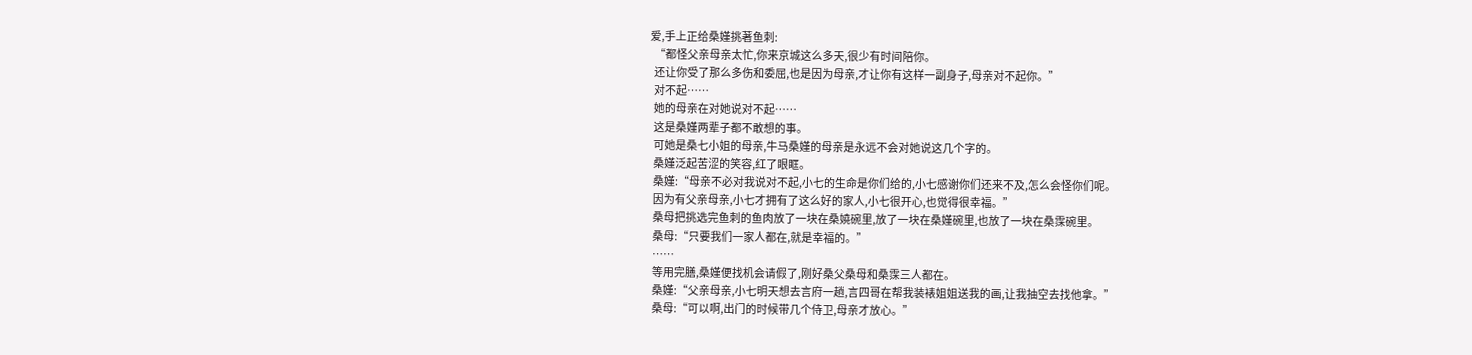爱,手上正给桑嫤挑著鱼刺:
  “都怪父亲母亲太忙,你来京城这么多天,很少有时间陪你。
  还让你受了那么多伤和委屈,也是因为母亲,才让你有这样一副身子,母亲对不起你。”
  对不起……
  她的母亲在对她说对不起……
  这是桑嫤两辈子都不敢想的事。
  可她是桑七小姐的母亲,牛马桑嫤的母亲是永远不会对她说这几个字的。
  桑嫤泛起苦涩的笑容,红了眼眶。
  桑嫤:“母亲不必对我说对不起,小七的生命是你们给的,小七感谢你们还来不及,怎么会怪你们呢。
  因为有父亲母亲,小七才拥有了这么好的家人,小七很开心,也觉得很幸福。”
  桑母把挑选完鱼刺的鱼肉放了一块在桑嬈碗里,放了一块在桑嫤碗里,也放了一块在桑霂碗里。
  桑母:“只要我们一家人都在,就是幸福的。”
  ……
  等用完膳,桑嫤便找机会请假了,刚好桑父桑母和桑霂三人都在。
  桑嫤:“父亲母亲,小七明天想去言府一趟,言四哥在帮我装裱姐姐送我的画,让我抽空去找他拿。”
  桑母:“可以啊,出门的时候带几个侍卫,母亲才放心。”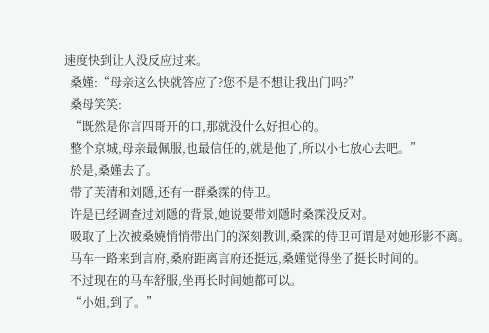速度快到让人没反应过来。
  桑嫤:“母亲这么快就答应了?您不是不想让我出门吗?”
  桑母笑笑:
  “既然是你言四哥开的口,那就没什么好担心的。
  整个京城,母亲最佩服,也最信任的,就是他了,所以小七放心去吧。”
  於是,桑嫤去了。
  带了芙清和刘隱,还有一群桑霂的侍卫。
  许是已经调查过刘隱的背景,她说要带刘隱时桑霂没反对。
  吸取了上次被桑嬈悄悄带出门的深刻教训,桑霂的侍卫可谓是对她形影不离。
  马车一路来到言府,桑府距离言府还挺远,桑嫤觉得坐了挺长时间的。
  不过现在的马车舒服,坐再长时间她都可以。
  “小姐,到了。”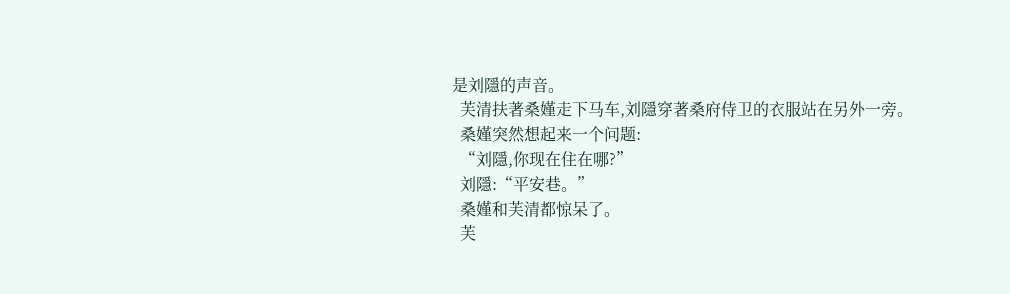是刘隱的声音。
  芙清扶著桑嫤走下马车,刘隱穿著桑府侍卫的衣服站在另外一旁。
  桑嫤突然想起来一个问题:
  “刘隱,你现在住在哪?”
  刘隱:“平安巷。”
  桑嫤和芙清都惊呆了。
  芙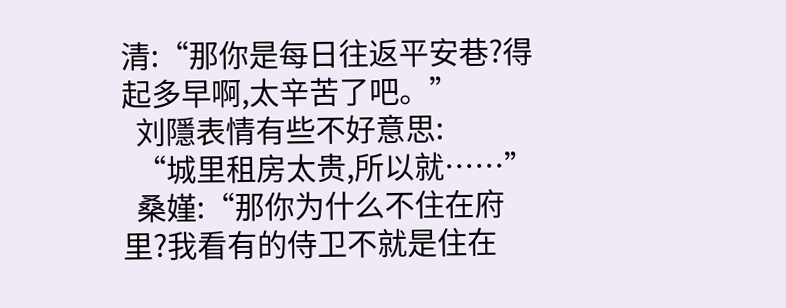清:“那你是每日往返平安巷?得起多早啊,太辛苦了吧。”
  刘隱表情有些不好意思:
  “城里租房太贵,所以就……”
  桑嫤:“那你为什么不住在府里?我看有的侍卫不就是住在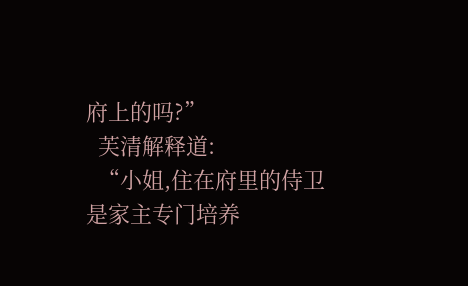府上的吗?”
  芙清解释道:
  “小姐,住在府里的侍卫是家主专门培养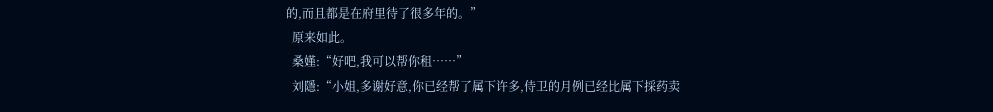的,而且都是在府里待了很多年的。”
  原来如此。
  桑嫤:“好吧,我可以帮你租……”
  刘隱:“小姐,多谢好意,你已经帮了属下许多,侍卫的月例已经比属下採药卖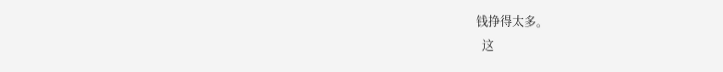钱挣得太多。
  这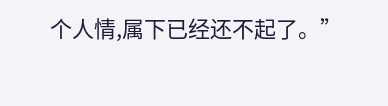个人情,属下已经还不起了。”